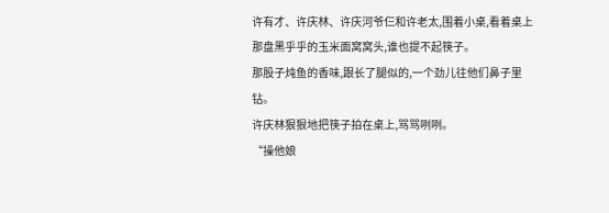许有才、许庆林、许庆河爷仨和许老太,围着小桌,看着桌上那盘黑乎乎的玉米面窝窝头,谁也提不起筷子。
那股子炖鱼的香味,跟长了腿似的,一个劲儿往他们鼻子里钻。
许庆林狠狠地把筷子拍在桌上,骂骂咧咧。
“操他娘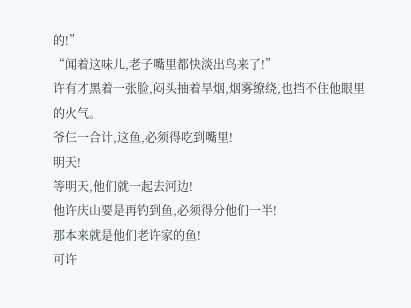的!”
“闻着这味儿,老子嘴里都快淡出鸟来了!”
许有才黑着一张脸,闷头抽着旱烟,烟雾缭绕,也挡不住他眼里的火气。
爷仨一合计,这鱼,必须得吃到嘴里!
明天!
等明天,他们就一起去河边!
他许庆山要是再钓到鱼,必须得分他们一半!
那本来就是他们老许家的鱼!
可许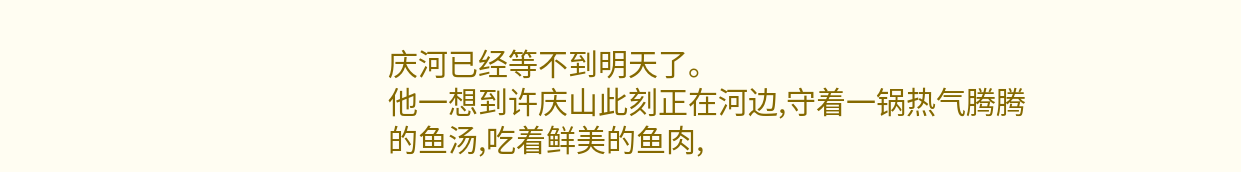庆河已经等不到明天了。
他一想到许庆山此刻正在河边,守着一锅热气腾腾的鱼汤,吃着鲜美的鱼肉,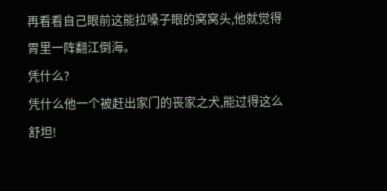再看看自己眼前这能拉嗓子眼的窝窝头,他就觉得胃里一阵翻江倒海。
凭什么?
凭什么他一个被赶出家门的丧家之犬,能过得这么舒坦!